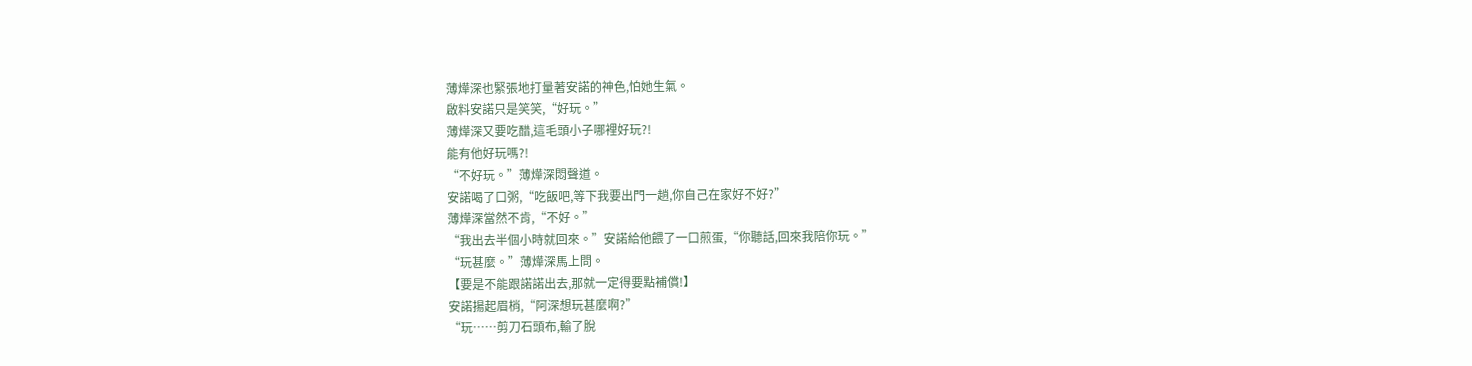薄燁深也緊張地打量著安諾的神色,怕她生氣。
啟料安諾只是笑笑,“好玩。”
薄燁深又要吃醋,這毛頭小子哪裡好玩?!
能有他好玩嗎?!
“不好玩。”薄燁深悶聲道。
安諾喝了口粥,“吃飯吧,等下我要出門一趟,你自己在家好不好?”
薄燁深當然不肯,“不好。”
“我出去半個小時就回來。”安諾給他餵了一口煎蛋,“你聽話,回來我陪你玩。”
“玩甚麼。”薄燁深馬上問。
【要是不能跟諾諾出去,那就一定得要點補償!】
安諾揚起眉梢,“阿深想玩甚麼啊?”
“玩……剪刀石頭布,輸了脫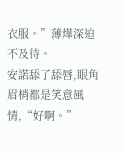衣服。”薄燁深迫不及待。
安諾舔了舔唇,眼角眉梢都是笑意風情,“好啊。”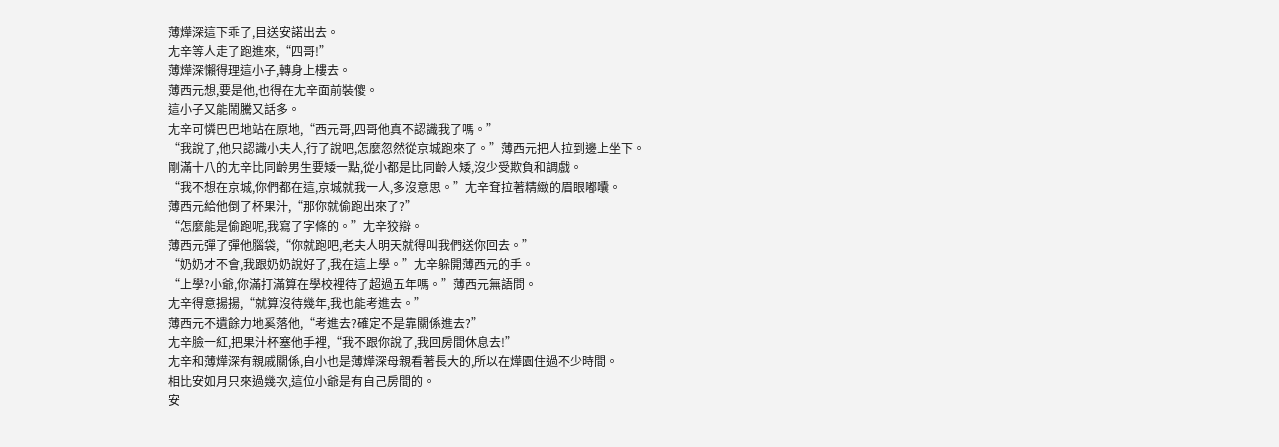薄燁深這下乖了,目送安諾出去。
尢辛等人走了跑進來,“四哥!”
薄燁深懶得理這小子,轉身上樓去。
薄西元想,要是他,也得在尢辛面前裝傻。
這小子又能鬧騰又話多。
尢辛可憐巴巴地站在原地,“西元哥,四哥他真不認識我了嗎。”
“我說了,他只認識小夫人,行了說吧,怎麼忽然從京城跑來了。”薄西元把人拉到邊上坐下。
剛滿十八的尢辛比同齡男生要矮一點,從小都是比同齡人矮,沒少受欺負和調戲。
“我不想在京城,你們都在這,京城就我一人,多沒意思。”尢辛耷拉著精緻的眉眼嘟囔。
薄西元給他倒了杯果汁,“那你就偷跑出來了?”
“怎麼能是偷跑呢,我寫了字條的。”尢辛狡辯。
薄西元彈了彈他腦袋,“你就跑吧,老夫人明天就得叫我們送你回去。”
“奶奶才不會,我跟奶奶說好了,我在這上學。”尢辛躲開薄西元的手。
“上學?小爺,你滿打滿算在學校裡待了超過五年嗎。”薄西元無語問。
尢辛得意揚揚,“就算沒待幾年,我也能考進去。”
薄西元不遺餘力地奚落他,“考進去?確定不是靠關係進去?”
尢辛臉一紅,把果汁杯塞他手裡,“我不跟你說了,我回房間休息去!”
尢辛和薄燁深有親戚關係,自小也是薄燁深母親看著長大的,所以在燁園住過不少時間。
相比安如月只來過幾次,這位小爺是有自己房間的。
安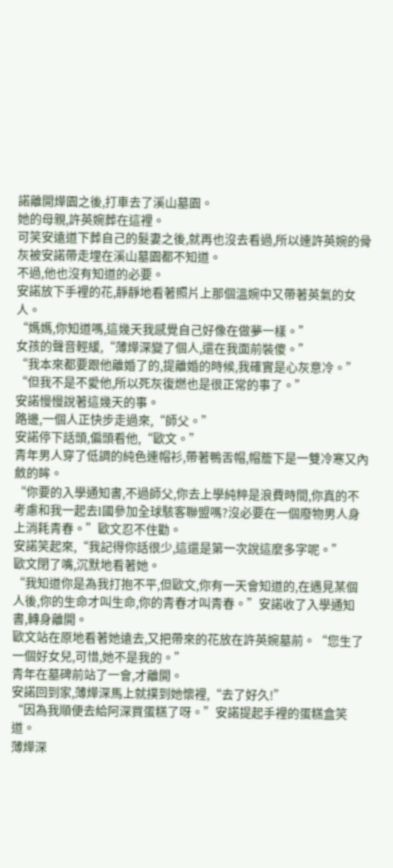諾離開燁園之後,打車去了溪山墓園。
她的母親,許英婉葬在這裡。
可笑安遠道下葬自己的髮妻之後,就再也沒去看過,所以連許英婉的骨灰被安諾帶走埋在溪山墓園都不知道。
不過,他也沒有知道的必要。
安諾放下手裡的花,靜靜地看著照片上那個溫婉中又帶著英氣的女人。
“媽媽,你知道嗎,這幾天我感覺自己好像在做夢一樣。”
女孩的聲音輕緩,“薄燁深變了個人,還在我面前裝傻。”
“我本來都要跟他離婚了的,提離婚的時候,我確實是心灰意冷。”
“但我不是不愛他,所以死灰復燃也是很正常的事了。”
安諾慢慢說著這幾天的事。
路邊,一個人正快步走過來,“師父。”
安諾停下話頭,偏頭看他,“歐文。”
青年男人穿了低調的純色連帽衫,帶著鴨舌帽,帽簷下是一雙冷寒又內斂的眸。
“你要的入學通知書,不過師父,你去上學純粹是浪費時間,你真的不考慮和我一起去l國參加全球駭客聯盟嗎?沒必要在一個廢物男人身上消耗青春。”歐文忍不住勸。
安諾笑起來,“我記得你話很少,這還是第一次說這麼多字呢。”
歐文閉了嘴,沉默地看著她。
“我知道你是為我打抱不平,但歐文,你有一天會知道的,在遇見某個人後,你的生命才叫生命,你的青春才叫青春。”安諾收了入學通知書,轉身離開。
歐文站在原地看著她遠去,又把帶來的花放在許英婉墓前。“您生了一個好女兒,可惜,她不是我的。”
青年在墓碑前站了一會,才離開。
安諾回到家,薄燁深馬上就撲到她懷裡,“去了好久!”
“因為我順便去給阿深買蛋糕了呀。”安諾提起手裡的蛋糕盒笑道。
薄燁深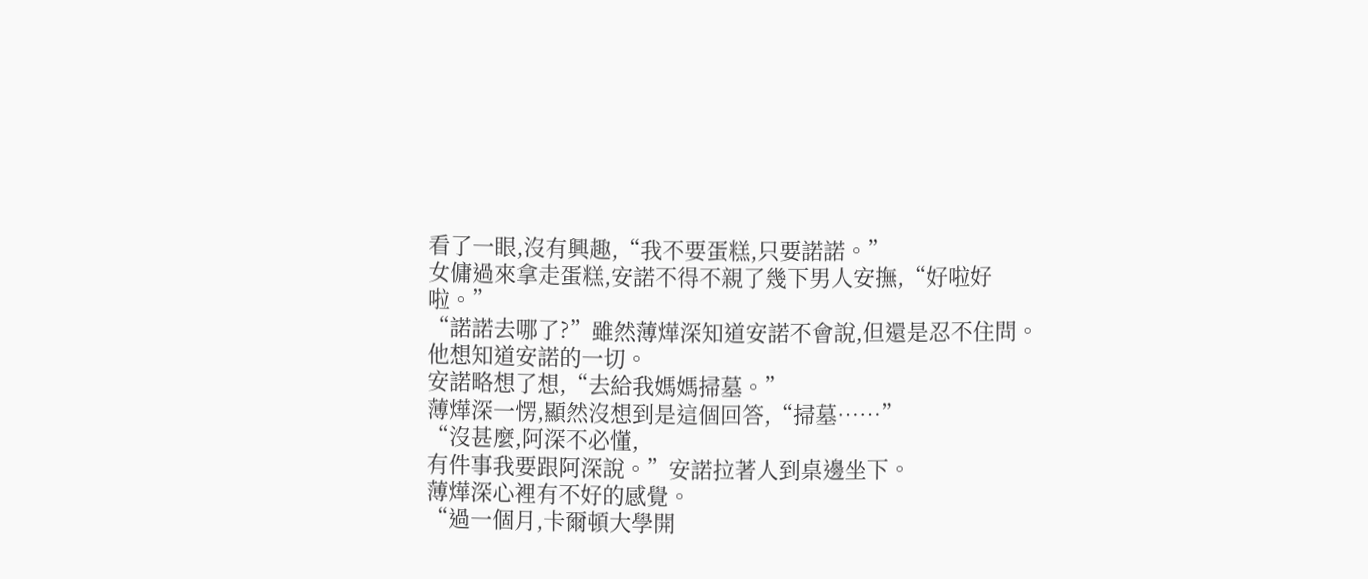看了一眼,沒有興趣,“我不要蛋糕,只要諾諾。”
女傭過來拿走蛋糕,安諾不得不親了幾下男人安撫,“好啦好啦。”
“諾諾去哪了?”雖然薄燁深知道安諾不會說,但還是忍不住問。
他想知道安諾的一切。
安諾略想了想,“去給我媽媽掃墓。”
薄燁深一愣,顯然沒想到是這個回答,“掃墓……”
“沒甚麼,阿深不必懂,
有件事我要跟阿深說。”安諾拉著人到桌邊坐下。
薄燁深心裡有不好的感覺。
“過一個月,卡爾頓大學開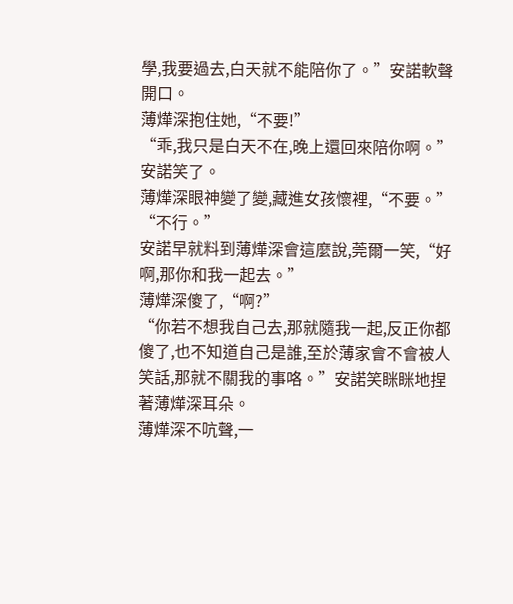學,我要過去,白天就不能陪你了。”安諾軟聲開口。
薄燁深抱住她,“不要!”
“乖,我只是白天不在,晚上還回來陪你啊。”安諾笑了。
薄燁深眼神變了變,藏進女孩懷裡,“不要。”
“不行。”
安諾早就料到薄燁深會這麼說,莞爾一笑,“好啊,那你和我一起去。”
薄燁深傻了,“啊?”
“你若不想我自己去,那就隨我一起,反正你都傻了,也不知道自己是誰,至於薄家會不會被人笑話,那就不關我的事咯。”安諾笑眯眯地捏著薄燁深耳朵。
薄燁深不吭聲,一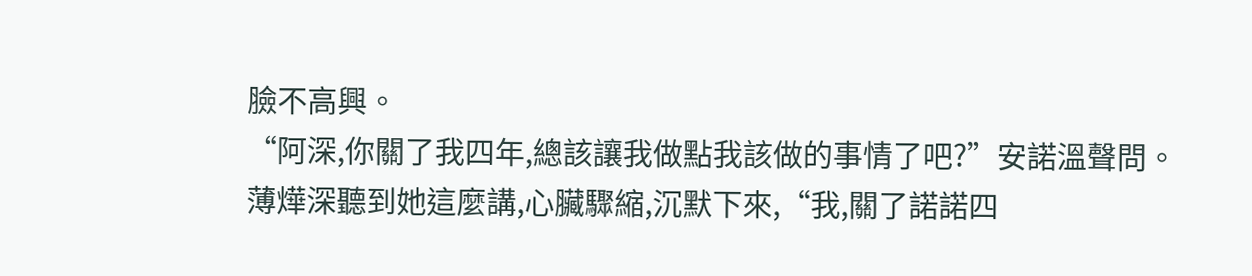臉不高興。
“阿深,你關了我四年,總該讓我做點我該做的事情了吧?”安諾溫聲問。
薄燁深聽到她這麼講,心臟驟縮,沉默下來,“我,關了諾諾四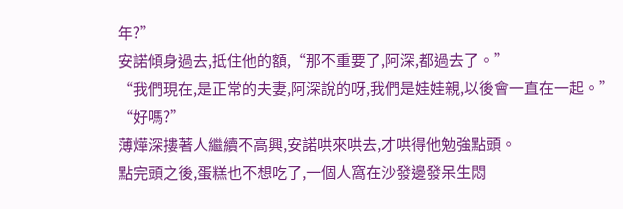年?”
安諾傾身過去,抵住他的額,“那不重要了,阿深,都過去了。”
“我們現在,是正常的夫妻,阿深說的呀,我們是娃娃親,以後會一直在一起。”
“好嗎?”
薄燁深摟著人繼續不高興,安諾哄來哄去,才哄得他勉強點頭。
點完頭之後,蛋糕也不想吃了,一個人窩在沙發邊發呆生悶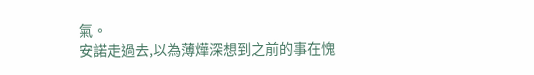氣。
安諾走過去,以為薄燁深想到之前的事在愧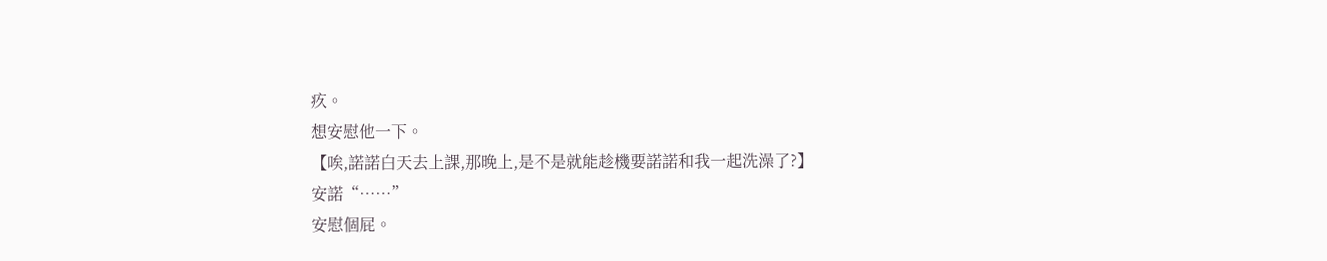疚。
想安慰他一下。
【唉,諾諾白天去上課,那晚上,是不是就能趁機要諾諾和我一起洗澡了?】
安諾“……”
安慰個屁。